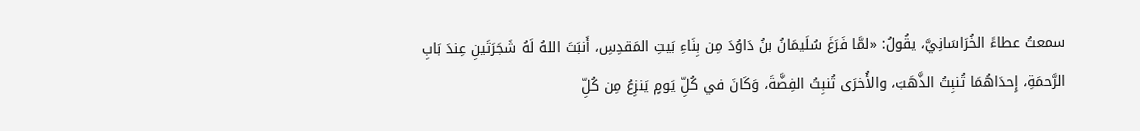سمعتُ عطاءً الخُرَاسَانِيَّ، يقُولُ: «لمَّا فَرَغَ سُلَيمَانُ بنُ دَاوُدَ مِن بِنَاءِ بَيتِ المَقدِسِ، أَنبَتَ اللهُ لَهُ شَجَرَتَينِ عِندَ بَابِ الرَّحمَةِ، إِحدَاهُمَا تُنبِتُ الذَّهَبَ، والأُخرَى تُنبِتُ الفِضَّةَ، وَكَانَ في كُلِّ يَومٍ يَنزِعُ مِن كُلِّ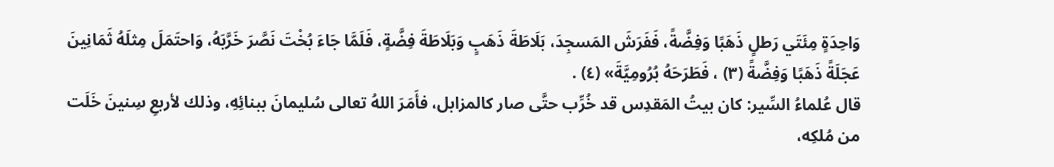وَاحِدَةٍ مِئَتَي رَطلٍ ذَهَبًا وَفِضَّةً، فَفَرَشَ المَسجِدَ، بَلَاطَةَ ذَهَبٍ وَبَلَاطَةَ فِضَّةٍ، فَلَمَّا جَاءَ بُخْتَ نَصَّرَ خَرَّبَهُ، وَاحتَمَلَ مِثلَهُ ثَمَانِينَ عَجَلَةً ذَهَبًا وَفِضَّةً (٣) ، فَطَرَحَهُ بُرُومِيَّةَ» (٤) .
قال عُلماءُ السِّير: كان بيتُ المَقدِس قد خُرِّب حتَّى صار كالمزابل، فأَمَرَ اللهُ تعالى سُليمانَ ببنائِهِ، وذلك لأربعِ سِنينَ خَلَت من مُلكِه،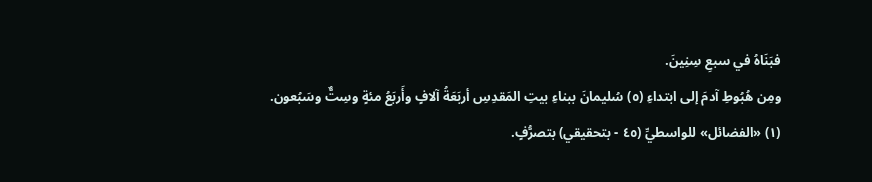فبَنَاهُ في سبعِ سِنِينَ.
ومِن هُبُوطِ آدمَ إلى ابتداءِ (٥) سُليمانَ ببناءِ بيتِ المَقدِسِ أربَعَةُ آلافٍ وأَربَعُ مئةٍ وسِتٌّ وسَبُعون.
(١) «الفضائل» للواسطيِّ (٤٥ - بتحقيقي) بتصرُّفٍ.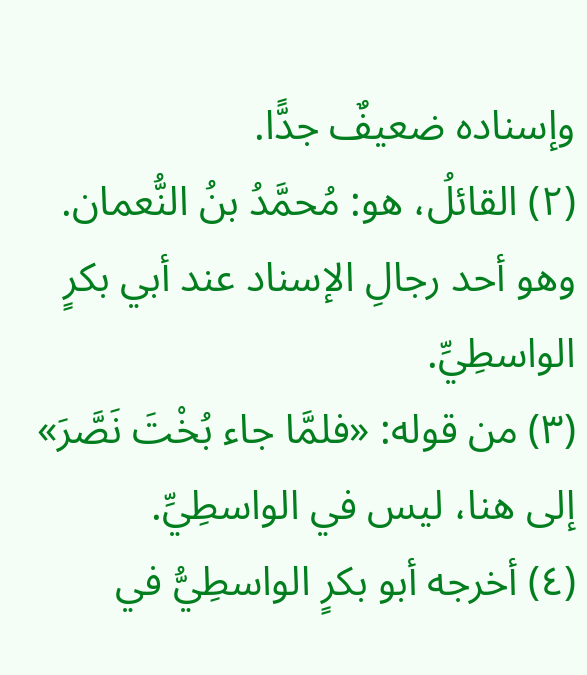وإسناده ضعيفٌ جدًّا.
(٢) القائلُ، هو: مُحمَّدُ بنُ النُّعمان. وهو أحد رجالِ الإسناد عند أبي بكرٍ الواسطِيِّ.
(٣) من قوله: «فلمَّا جاء بُخْتَ نَصَّرَ» إلى هنا، ليس في الواسطِيِّ.
(٤) أخرجه أبو بكرٍ الواسطِيُّ في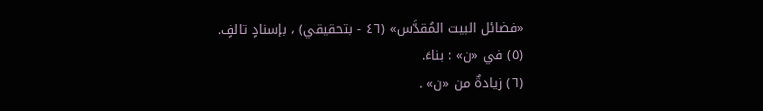«فضائل البيت المُقدَّس» (٤٦ - بتحقيقي) ، بإسنادٍ تالفٍ.
(٥) في «ن» : بناءَ.
(٦) زيادةٌ من «ن» .